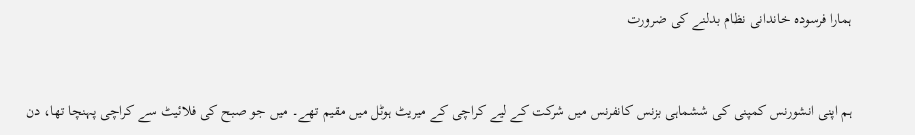ہمارا فرسودہ خاندانی نظام بدلنے کی ضرورت


ہم اپنی انشورنس کمپنی کی ششماہی بزنس کانفرنس میں شرکت کے لیے کراچی کے میریٹ ہوٹل میں مقیم تھے۔ میں جو صبح کی فلائیٹ سے کراچی پہنچا تھا، دن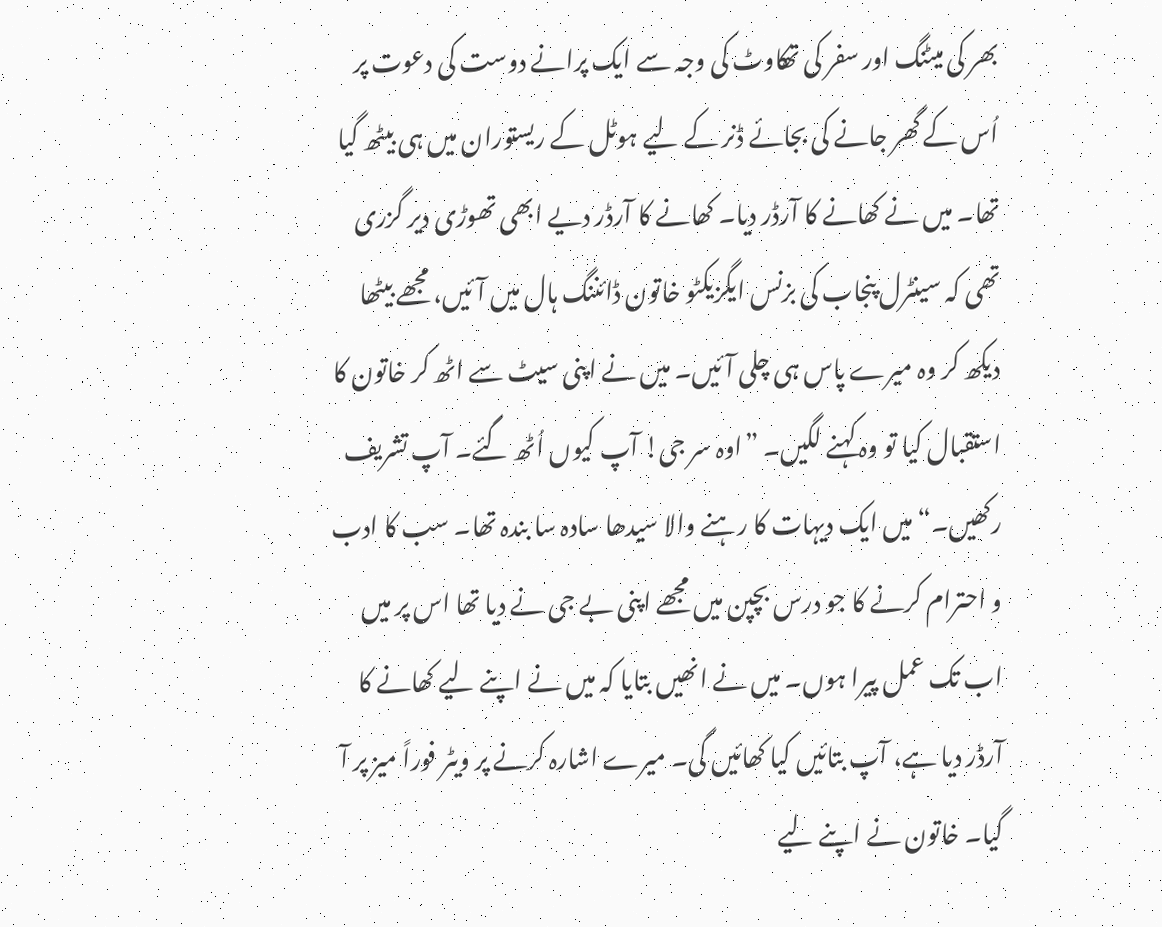بھر کی میٹنگ اور سفر کی تھکاوٹ کی وجہ سے ایک پرانے دوست کی دعوت پر اُس کے گھر جانے کی بجائے ڈنر کے لیے ہوٹل کے ریستوران میں ہی بیٹھ گیا تھا۔ میں نے کھانے کا آرڈر دیا۔ کھانے کا آرڈر دیے ابھی تھوڑی دیر گزری تھی کہ سینٹرل پنجاب کی بزنس ایگزیکٹو خاتون ڈائننگ ہال میں آئیں، مجھے بیٹھا دیکھ کر وہ میرے پاس ہی چلی آئیں۔ میں نے اپنی سیٹ سے اٹھ کر خاتون کا استقبال کیا تو وہ کہنے لگیں۔ ”اوہ سر جی! آپ کیوں اُٹھ گئے۔ آپ تشریف رکھیں۔“ میں ایک دیہات کا رہنے والا سیدھا سادہ سا بندہ تھا۔ سب کا ادب و احترام کرنے کا جو درس بچپن میں مجھے اپنی بے جی نے دیا تھا اس پر میں اب تک عمل پیرا ہوں۔ میں نے انھیں بتایا کہ میں نے اپنے لیے کھانے کا آرڈر دیا ہے، آپ بتائیں کیا کھائیں گی۔ میرے اشارہ کرنے پر ویٹر فوراً میز پر آ گیا۔ خاتون نے اپنے لیے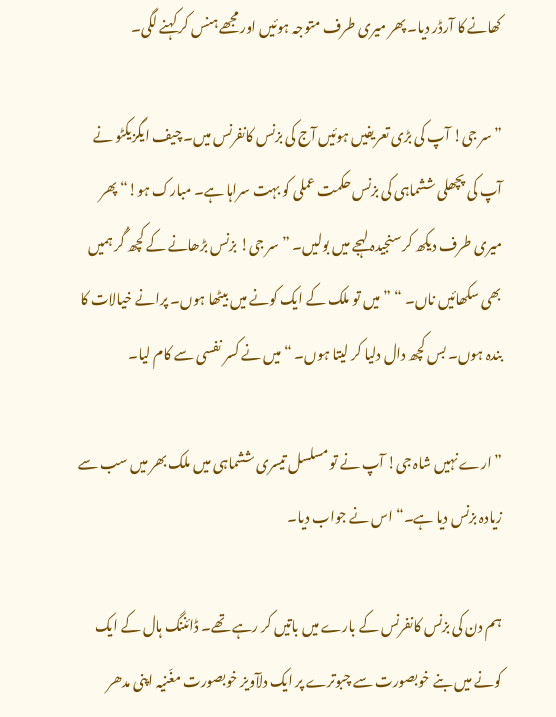کھانے کا آرڈر دیا۔ پھر میری طرف متوجہ ہوئیں اور مجھے ہنس کر کہنے لگی۔

” سر جی! آپ کی بڑی تعریفیں ہوئیں آج کی بزنس کانفرنس میں۔ چیف ایگزیکٹو نے آپ کی پچھلی ششماہی کی بزنس حکمت عملی کو بہت سراہا ہے۔ مبارک ہو!“ پھر میری طرف دیکھ کر سنجیدہ لہجے میں بولیں۔ ”سر جی! بزنس بڑھانے کے کچھ گُر ہمیں بھی سکھائیں ناں۔ “ ”میں تو ملک کے ایک کونے میں بیٹھا ہوں۔ پرانے خیالات کا بندہ ہوں۔ بس کچھ دال دلیا کر لیتا ہوں۔ “ میں نے کسر نفسی سے کام لیا۔

” ارے نہیں شاہ جی! آپ نے تو مسلسل تیسری ششماہی میں ملک بھر میں سب سے زیادہ بزنس دیا ہے۔“ اس نے جواب دیا۔

ہم دن کی بزنس کانفرنس کے بارے میں باتیں کر رہے تھے۔ ڈائننگ ہال کے ایک کونے میں بنے خوبصورت سے چبوترے پر ایک دلآویز خوبصورت مغّنیہ اپنی مدھر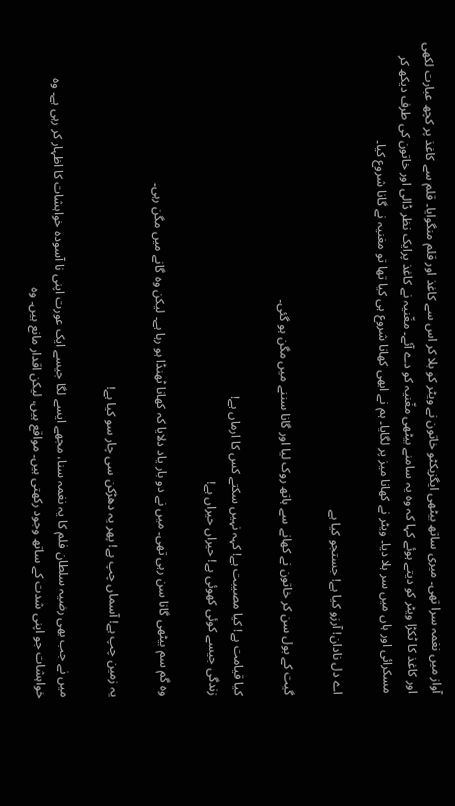آواز میں نغمہ سرا تھی۔ میری ساتھ بیٹھی ایگزیکٹو خاتون نے ویٹر کو بلا کر اس سے کاغذ اور قلم منگوایا۔ قلم سے کاغذ پر کچھ عبارت لکھی اور کاغذ کا ٹکڑا ویٹر کو دیتے ہوئے کہا کہ وہ یہ سامنے بیٹھی مغّنیہ کو دے آئے۔ مغّنیہ نے کاغذ پرایک نظر ڈالی اور خاتون کی طرف دیکھ کر مسکرائی اور ہاں میں سر ہلا دیا۔ ویٹر نے کھانا میز پر لگایا۔ ہم نے ابھی کھانا شروع ہی کیا تھا تو مغنیہ نے گانا شروع کیا۔

اے دل نادان! آرزو کیا ہے! جستجو کیا ہے

گیت کے بول سن کر خاتون نے کھانے سے ہاتھ روک لیا اور گانا سننے میں مگن ہو گئی۔

کیا قیامت ہے! کیا مصیبت ہے! کہہ نہیں سکتے کس کا ارماں ہے!
زندگی جیسے کوئی کھوئی ہے! حیراں حیراں ہے!

وہ گم سم بیٹھی گانا سن رہی تھی۔ میں نے دو بار یاد دلایا کہ کھانا ٹھنڈا ہو رہا ہے۔ لیکن وہ گانے میں مگن رہی۔

یہ زمین چپ ہے! آسماں چپ ہے! پھر یہ دھڑکن سی چار سو کیا ہے!

میں نے جب بھی رضیہ سلطان فلم کا یہ نغمہ سنا، مجھے ایسے لگا جیسے ایک عورت اپنی نا آسودہ خواہشات کا اظہار کر رہی ہے۔ وہ خواہشات جو اپنی شدت کے ساتھ وجود رکھتی ہیں۔ مواقع ہیں، لیکن اقدار مانع ہیں۔ وہ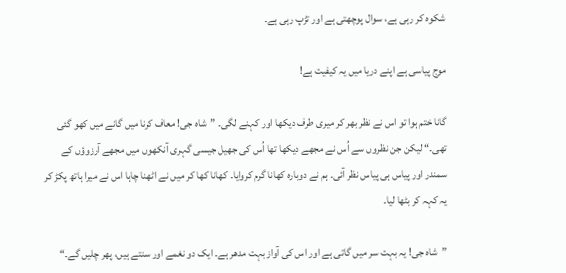شکوہ کر رہی ہے، سوال پوچھتی ہے اور تڑپ رہی ہے۔

موج پیاسی ہے اپنے دریا میں یہ کیفیت ہے!

گانا ختم ہوا تو اس نے نظر بھر کر میری طرف دیکھا اور کہنے لگی۔ ”شاہ جی! معاف کرنا میں گانے میں کھو گئی تھی۔“ لیکن جن نظروں سے اُس نے مجھے دیکھا تھا اُس کی جھیل جیسی گہری آنکھوں میں مجھے آرزوؤں کے سمندر اور پیاس ہی پیاس نظر آئی۔ ہم نے دوبارہ کھانا گرم کروایا۔ کھانا کھا کر میں نے اٹھنا چاہا اس نے میرا ہاتھ پکڑ کر یہ کہہ کر بٹھا لیا۔

”شاہ جی! یہ بہت سر میں گاتی ہے اور اس کی آواز بہت مدھر ہے۔ ایک دو نغمے اور سنتے ہیں، پھر چلیں گے۔“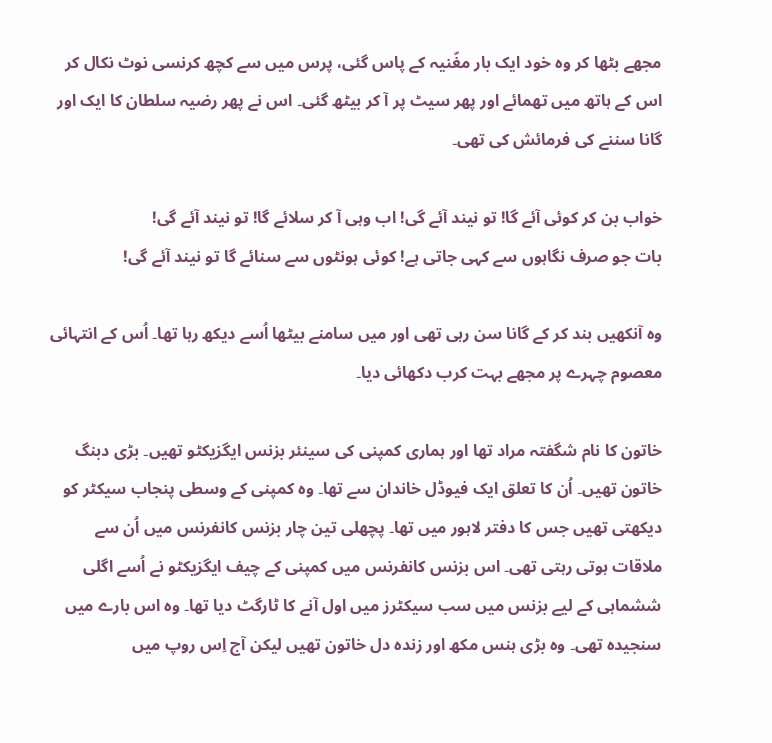مجھے بٹھا کر وہ خود ایک بار مغّنیہ کے پاس گئی، پرس میں سے کچھ کرنسی نوٹ نکال کر اس کے ہاتھ میں تھمائے اور پھر سیٹ پر آ کر بیٹھ گئی۔ اس نے پھر رضیہ سلطان کا ایک اور گانا سننے کی فرمائش کی تھی۔

خواب بن کر کوئی آئے گا! تو نیند آئے گی! اب وہی آ کر سلائے گا! تو نیند آئے گی!
بات جو صرف نگاہوں سے کہی جاتی ہے! کوئی ہونٹوں سے سنائے گا تو نیند آئے گی!

وہ آنکھیں بند کر کے گانا سن رہی تھی اور میں سامنے بیٹھا اُسے دیکھ رہا تھا۔ اُس کے انتہائی معصوم چہرے پر مجھے بہت کرب دکھائی دیا۔

خاتون کا نام شگفتہ مراد تھا اور ہماری کمپنی کی سینئر بزنس ایگزیکٹو تھیں۔ بڑی دبنگ خاتون تھیں۔ اُن کا تعلق ایک فیوڈل خاندان سے تھا۔ وہ کمپنی کے وسطی پنجاب سیکٹر کو دیکھتی تھیں جس کا دفتر لاہور میں تھا۔ پچھلی تین چار بزنس کانفرنس میں اُن سے ملاقات ہوتی رہتی تھی۔ اس بزنس کانفرنس میں کمپنی کے چیف ایگزیکٹو نے اُسے اگلی ششماہی کے لیے بزنس میں سب سیکٹرز میں اول آنے کا ٹارگٹ دیا تھا۔ وہ اس بارے میں سنجیدہ تھی۔ وہ بڑی ہنس مکھ اور زندہ دل خاتون تھیں لیکن آج اِس روپ میں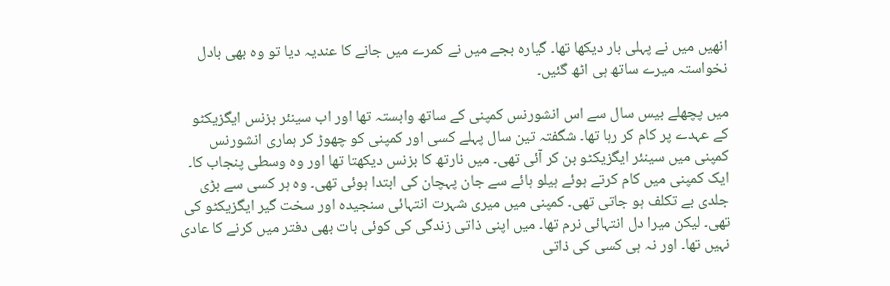انھیں میں نے پہلی بار دیکھا تھا۔ گیارہ بجے میں نے کمرے میں جانے کا عندیہ دیا تو وہ بھی بادل نخواستہ میرے ساتھ ہی اٹھ گئیں۔

میں پچھلے بیس سال سے اس انشورنس کمپنی کے ساتھ وابستہ تھا اور اب سینئر بزنس ایگزیکٹو کے عہدے پر کام کر رہا تھا۔ شگفتہ تین سال پہلے کسی اور کمپنی کو چھوڑ کر ہماری انشورنس کمپنی میں سینئر ایگزیکٹو بن کر آئی تھی۔ میں نارتھ کا بزنس دیکھتا تھا اور وہ وسطی پنجاب کا۔ ایک کمپنی میں کام کرتے ہوئے ہیلو ہائے سے جان پہچان کی ابتدا ہوئی تھی۔ وہ ہر کسی سے بڑی جلدی بے تکلف ہو جاتی تھی۔ کمپنی میں میری شہرت انتہائی سنجیدہ اور سخت گیر ایگزیکٹو کی تھی۔ لیکن میرا دل انتہائی نرم تھا۔ میں اپنی ذاتی زندگی کی کوئی بات بھی دفتر میں کرنے کا عادی نہیں تھا۔ اور نہ ہی کسی کی ذاتی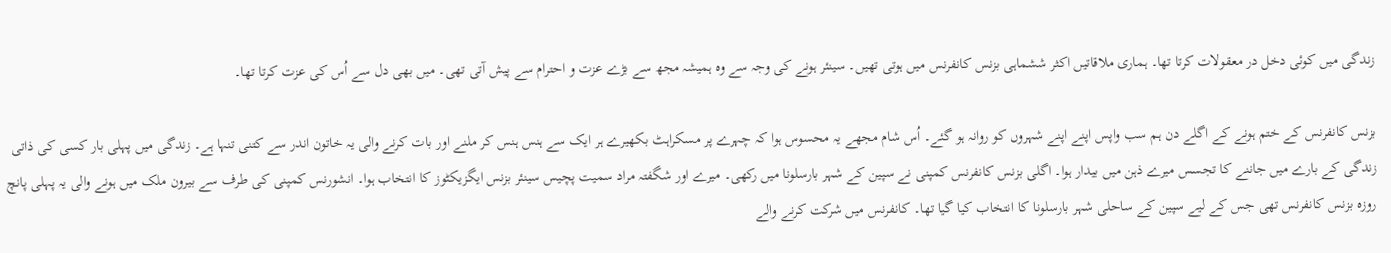زندگی میں کوئی دخل در معقولات کرتا تھا۔ ہماری ملاقاتیں اکثر ششماہی بزنس کانفرنس میں ہوتی تھیں۔ سینئر ہونے کی وجہ سے وہ ہمیشہ مجھ سے بڑے عزت و احترام سے پیش آتی تھی۔ میں بھی دل سے اُس کی عزت کرتا تھا۔

بزنس کانفرنس کے ختم ہونے کے اگلے دن ہم سب واپس اپنے اپنے شہروں کو روانہ ہو گئے۔ اُس شام مجھے یہ محسوس ہوا کہ چہرے پر مسکراہٹ بکھیرے ہر ایک سے ہنس ہنس کر ملنے اور بات کرنے والی یہ خاتون اندر سے کتنی تنہا ہے۔ زندگی میں پہلی بار کسی کی ذاتی زندگی کے بارے میں جاننے کا تجسس میرے ذہن میں بیدار ہوا۔ اگلی بزنس کانفرنس کمپنی نے سپین کے شہر بارسلونا میں رکھی۔ میرے اور شگفتہ مراد سمیت پچیس سینئر بزنس ایگزیکٹوز کا انتخاب ہوا۔ انشورنس کمپنی کی طرف سے بیرون ملک میں ہونے والی یہ پہلی پانچ روزہ بزنس کانفرنس تھی جس کے لیے سپین کے ساحلی شہر بارسلونا کا انتخاب کیا گیا تھا۔ کانفرنس میں شرکت کرنے والے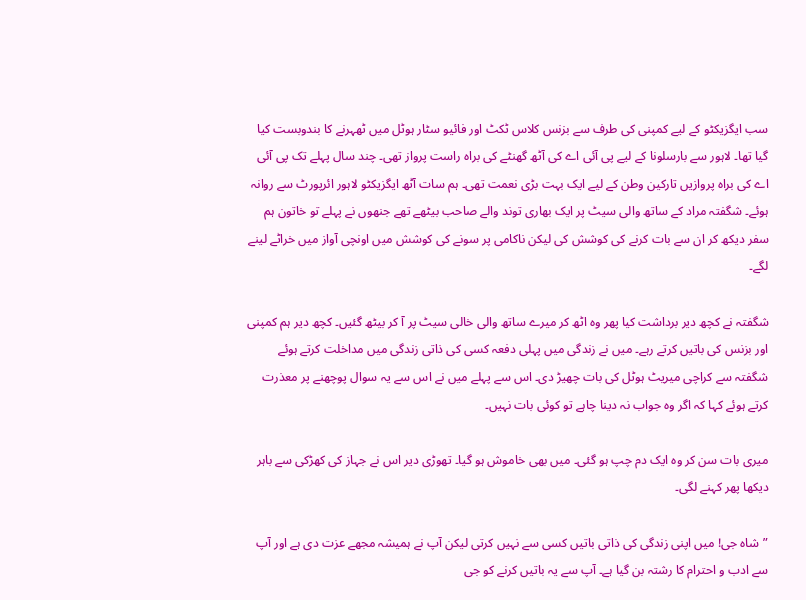سب ایگزیکٹو کے لیے کمپنی کی طرف سے بزنس کلاس ٹکٹ اور فائیو سٹار ہوٹل میں ٹھہرنے کا بندوبست کیا گیا تھا۔ لاہور سے بارسلونا کے لیے پی آئی اے کی آٹھ گھنٹے کی براہ راست پرواز تھی۔ چند سال پہلے تک پی آئی اے کی براہ پروازیں تارکین وطن کے لیے ایک بہت بڑی نعمت تھی۔ ہم سات آٹھ ایگزیکٹو لاہور ائرپورٹ سے روانہ ہوئے۔ شگفتہ مراد کے ساتھ والی سیٹ پر ایک بھاری توند والے صاحب بیٹھے تھے جنھوں نے پہلے تو خاتون ہم سفر دیکھ کر ان سے بات کرنے کی کوشش کی لیکن ناکامی پر سونے کی کوشش میں اونچی آواز میں خراٹے لینے لگے۔

شگفتہ نے کچھ دیر برداشت کیا پھر وہ اٹھ کر میرے ساتھ والی خالی سیٹ پر آ کر بیٹھ گئیں۔ کچھ دیر ہم کمپنی اور بزنس کی باتیں کرتے رہے۔ میں نے زندگی میں پہلی دفعہ کسی کی ذاتی زندگی میں مداخلت کرتے ہوئے شگفتہ سے کراچی میریٹ ہوٹل کی بات چھیڑ دی۔ اس سے پہلے میں نے اس سے یہ سوال پوچھنے پر معذرت کرتے ہوئے کہا کہ اگر وہ جواب نہ دینا چاہے تو کوئی بات نہیں۔

میری بات سن کر وہ ایک دم چپ ہو گئی۔ میں بھی خاموش ہو گیا۔ تھوڑی دیر اس نے جہاز کی کھڑکی سے باہر دیکھا پھر کہنے لگی۔

”شاہ جی! میں اپنی زندگی کی ذاتی باتیں کسی سے نہیں کرتی لیکن آپ نے ہمیشہ مجھے عزت دی ہے اور آپ سے ادب و احترام کا رشتہ بن گیا ہے۔ آپ سے یہ باتیں کرنے کو جی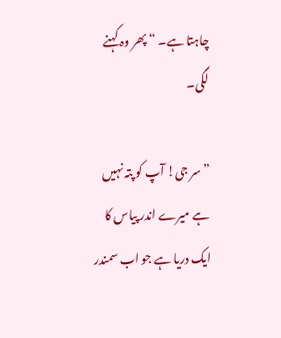چاہتا ہے۔ “ پھر وہ کہنے لگی۔

”سر جی! آپ کو پتہ نہیں ہے میرے اندر پیاس کا ایک دریا ہے جو اب سمندر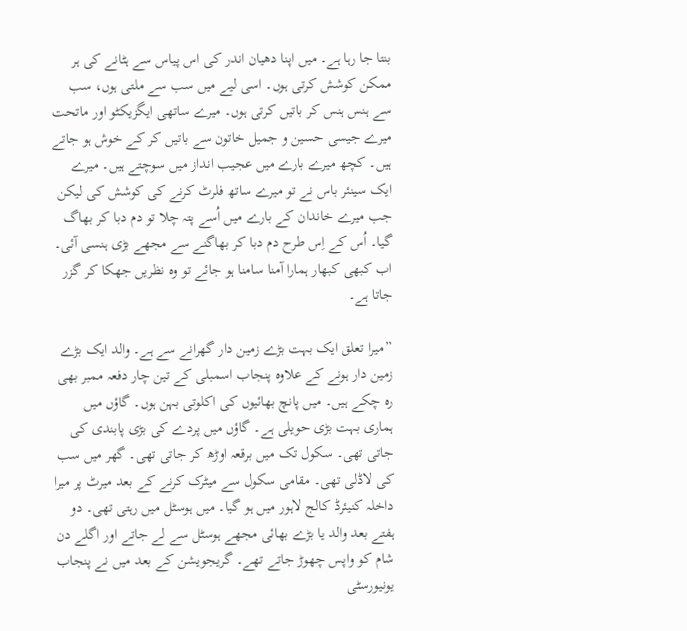بنتا جا رہا ہے۔ میں اپنا دھیان اندر کی اس پیاس سے ہٹانے کی ہر ممکن کوشش کرتی ہوں۔ اسی لیے میں سب سے ملتی ہوں، سب سے ہنس ہنس کر باتیں کرتی ہوں۔ میرے ساتھی ایگزیکٹو اور ماتحت میرے جیسی حسین و جمیل خاتون سے باتیں کر کے خوش ہو جاتے ہیں۔ کچھ میرے بارے میں عجیب انداز میں سوچتے ہیں۔ میرے ایک سینئر باس نے تو میرے ساتھ فلرٹ کرنے کی کوشش کی لیکن جب میرے خاندان کے بارے میں اُسے پتہ چلا تو دم دبا کر بھاگ گیا۔ اُس کے اِس طرح دم دبا کر بھاگنے سے مجھے بڑی ہنسی آئی۔ اب کبھی کبھار ہمارا آمنا سامنا ہو جائے تو وہ نظریں جھکا کر گزر جاتا ہے۔

”میرا تعلق ایک بہت بڑے زمین دار گھرانے سے ہے۔ والد ایک بڑے زمین دار ہونے کے علاوہ پنجاب اسمبلی کے تین چار دفعہ ممبر بھی رہ چکے ہیں۔ میں پانچ بھائیوں کی اکلوتی بہن ہوں۔ گاؤں میں ہماری بہت بڑی حویلی ہے۔ گاؤں میں پردے کی بڑی پابندی کی جاتی تھی۔ سکول تک میں برقعہ اوڑھ کر جاتی تھی۔ گھر میں سب کی لاڈلی تھی۔ مقامی سکول سے میٹرک کرنے کے بعد میرٹ پر میرا داخلہ کنیئرڈ کالج لاہور میں ہو گیا۔ میں ہوسٹل میں رہتی تھی۔ دو ہفتے بعد والد یا بڑے بھائی مجھے ہوسٹل سے لے جاتے اور اگلے دن شام کو واپس چھوڑ جاتے تھے۔ گریجویشن کے بعد میں نے پنجاب یونیورسٹی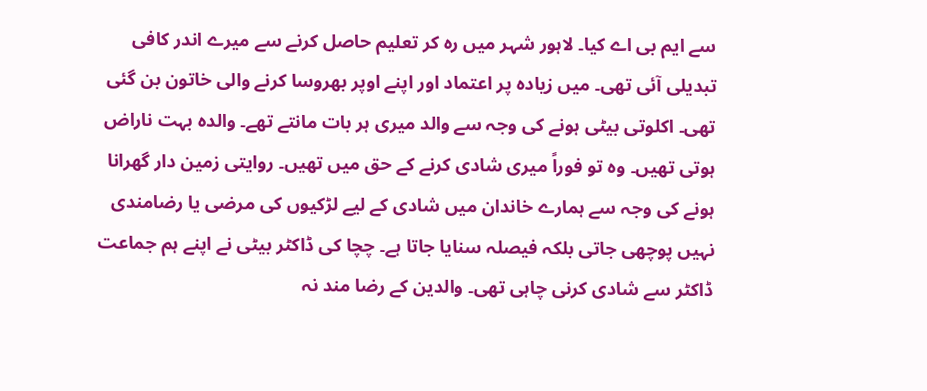سے ایم بی اے کیا۔ لاہور شہر میں رہ کر تعلیم حاصل کرنے سے میرے اندر کافی تبدیلی آئی تھی۔ میں زیادہ پر اعتماد اور اپنے اوپر بھروسا کرنے والی خاتون بن گئی تھی۔ اکلوتی بیٹی ہونے کی وجہ سے والد میری ہر بات مانتے تھے۔ والدہ بہت ناراض ہوتی تھیں۔ وہ تو فوراً میری شادی کرنے کے حق میں تھیں۔ روایتی زمین دار گھرانا ہونے کی وجہ سے ہمارے خاندان میں شادی کے لیے لڑکیوں کی مرضی یا رضامندی نہیں پوچھی جاتی بلکہ فیصلہ سنایا جاتا ہے۔ چچا کی ڈاکٹر بیٹی نے اپنے ہم جماعت ڈاکٹر سے شادی کرنی چاہی تھی۔ والدین کے رضا مند نہ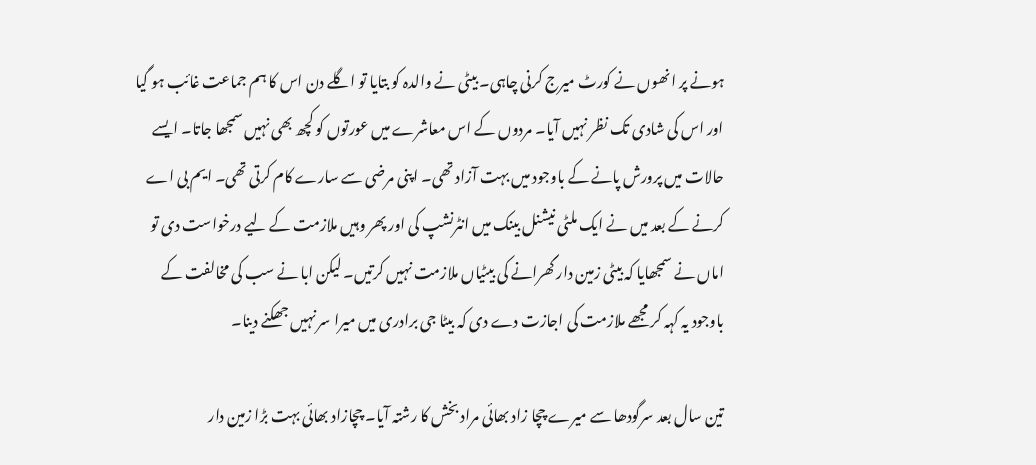ہونے پر انھوں نے کورٹ میرج کرنی چاہی۔ بیٹی نے والدہ کو بتایا تو اگلے دن اس کا ہم جماعت غائب ہو گیا اور اس کی شادی تک نظر نہیں آیا۔ مردوں کے اس معاشرے میں عورتوں کو کچھ بھی نہیں سمجھا جاتا۔ ایسے حالات میں پرورش پانے کے باوجود میں بہت آزاد تھی۔ اپنی مرضی سے سارے کام کرتی تھی۔ ایم بی اے کرنے کے بعد میں نے ایک ملٹی نیشنل بینک میں انٹرنشپ کی اور پھر وہیں ملازمت کے لیے درخواست دی تو اماں نے سمجھایا کہ بیٹی زمین دار گھرانے کی بیٹیاں ملازمت نہیں کرتیں۔ لیکن ابا نے سب کی مخالفت کے باوجود یہ کہہ کر مجھے ملازمت کی اجازت دے دی کہ بیٹا جی برادری میں میرا سر نہیں جھکنے دینا۔

تین سال بعد سرگودھا سے میرے چچا زاد بھائی مراد بخش کا رشتہ آیا۔ چچازاد بھائی بہت بڑا زمین دار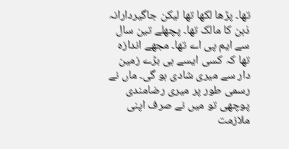تھا۔ پڑھا لکھا تھا لیکن جاگیردارانہ ذہن کا مالک تھا۔ پچھلے تین سال سے ایم پی اے تھا۔ مجھے اندازہ تھا کہ کسی ایسے ہی بڑے زمین دار سے میری شادی ہو گی۔ ماں نے رسمی طور پر میری رضامندی پوچھی تو میں نے صرف اپنی ملازمت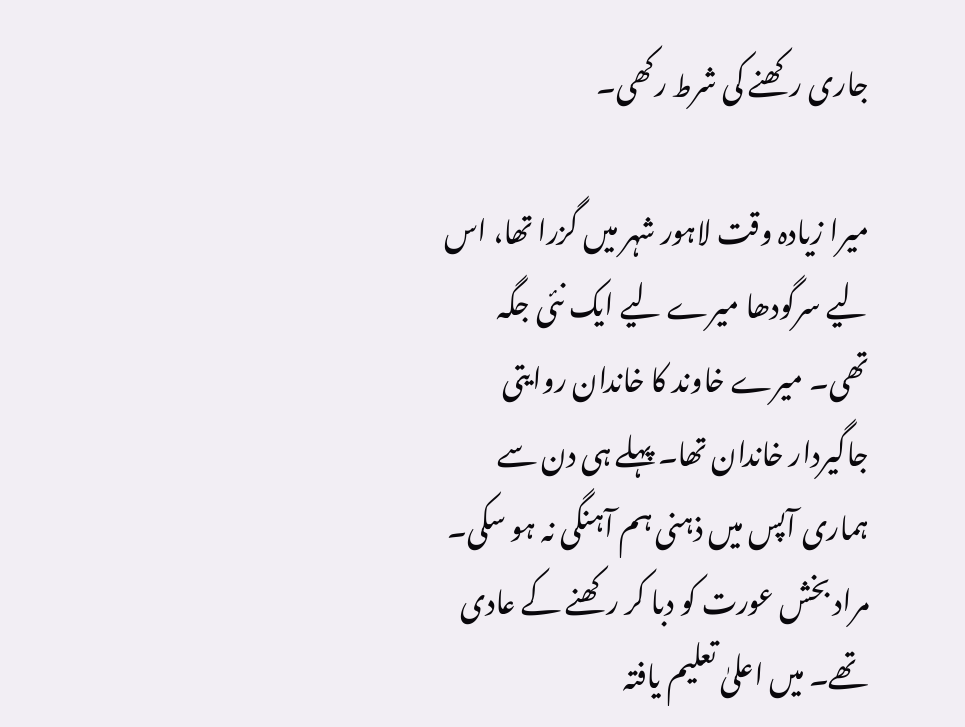جاری رکھنے کی شرط رکھی۔

میرا زیادہ وقت لاہور شہر میں گزرا تھا، اس لیے سرگودھا میرے لیے ایک نئی جگہ تھی۔ میرے خاوند کا خاندان روایتی جاگیردار خاندان تھا۔ پہلے ہی دن سے ہماری آپس میں ذہنی ہم آہنگی نہ ہو سکی۔ مراد بخش عورت کو دبا کر رکھنے کے عادی تھے۔ میں اعلیٰ تعلیم یافتہ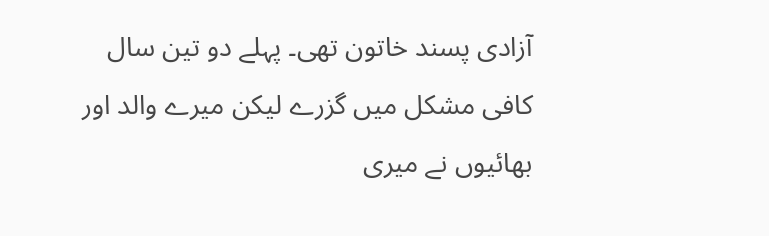آزادی پسند خاتون تھی۔ پہلے دو تین سال کافی مشکل میں گزرے لیکن میرے والد اور بھائیوں نے میری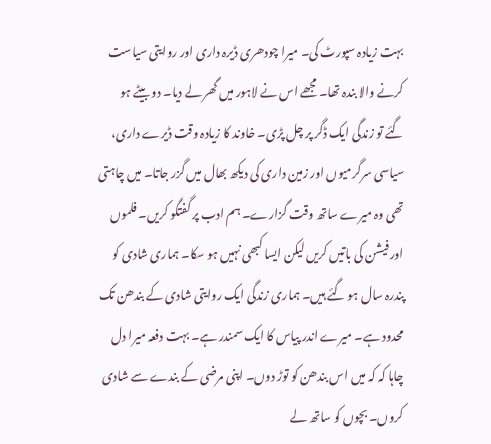بہت زیادہ سپورٹ کی۔ میرا چودھری ڈیرہ داری اور روایتی سیاست کرنے والا بندہ تھا۔ مجھے اس نے لاہور میں گھر لے دیا۔ دو بیٹے ہو گئے تو زندگی ایک ڈگر پر چل پڑی۔ خاوند کا زیادہ وقت ڈیرے داری، سیاسی سرگرمیوں اور زمین داری کی دیکھ بھال میں گزر جاتا۔ میں چاہتی تھی وہ میرے ساتھ وقت گزارے۔ ہم ادب پر گفتگو کریں۔ فلموں اور فیشن کی باتیں کریں لیکن ایسا کبھی نہیں ہو سکا۔ ہماری شادی کو پندرہ سال ہو گئے ہیں۔ ہماری زندگی ایک روایتی شادی کے بندھن تک محدود ہے۔ میرے اندر پیاس کا ایک سمندر ہے۔ بہت دفعہ میرا دل چاہا کہ کہ میں اس بندھن کو توڑ دوں۔ اپنی مرضی کے بندے سے شادی کروں۔ بچوں کو ساتھ لے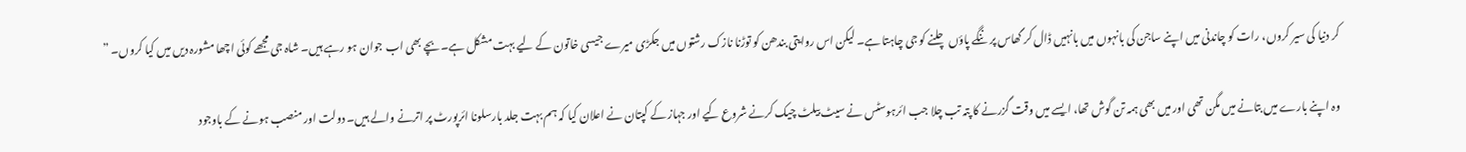کر دنیا کی سیر کروں، رات کو چاندنی میں اپنے ساجن کی بانہوں میں بانہیں ڈال کر گھاس پر ننگے پاؤں چلنے کو جی چاہتا ہے۔ لیکن اس روایتی بندھن کو توڑنا نازک رشتوں میں جکڑی میرے جیسی خاتون کے لیے بہت مشکل ہے۔ بچے بھی اب جوان ہو رہے ہیں۔ شاہ جی مجھے کوئی اچھا مشورہ دیں میں کیا کروں۔ ”

وہ اپنے بارے میں بتانے میں مگن تھی اور میں بھی ہمہ تن گوش تھا، ایسے میں وقت گزرنے کا پتہ تب چلا جب ائرہوسٹس نے سیٹ بیلٹ چیک کرنے شروع کیے اور جہاز کے کپتان نے اعلان کیا کہ ہم بہت جلد بارسلونا ائرپورٹ پر اترنے والے ہیں۔ دولت اور منصب ہونے کے باوجود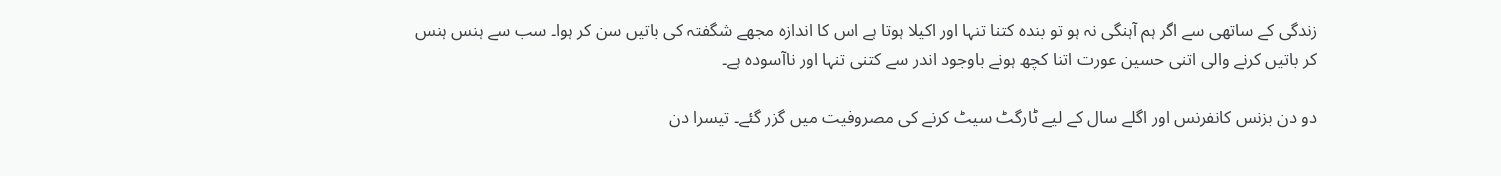زندگی کے ساتھی سے اگر ہم آہنگی نہ ہو تو بندہ کتنا تنہا اور اکیلا ہوتا ہے اس کا اندازہ مجھے شگفتہ کی باتیں سن کر ہوا۔ سب سے ہنس ہنس کر باتیں کرنے والی اتنی حسین عورت اتنا کچھ ہونے باوجود اندر سے کتنی تنہا اور ناآسودہ ہے۔

دو دن بزنس کانفرنس اور اگلے سال کے لیے ٹارگٹ سیٹ کرنے کی مصروفیت میں گزر گئے۔ تیسرا دن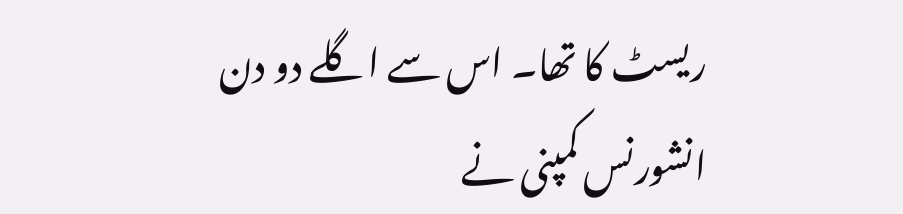ریسٹ کا تھا۔ اس سے اگلے دو دن انشورنس کمپنی نے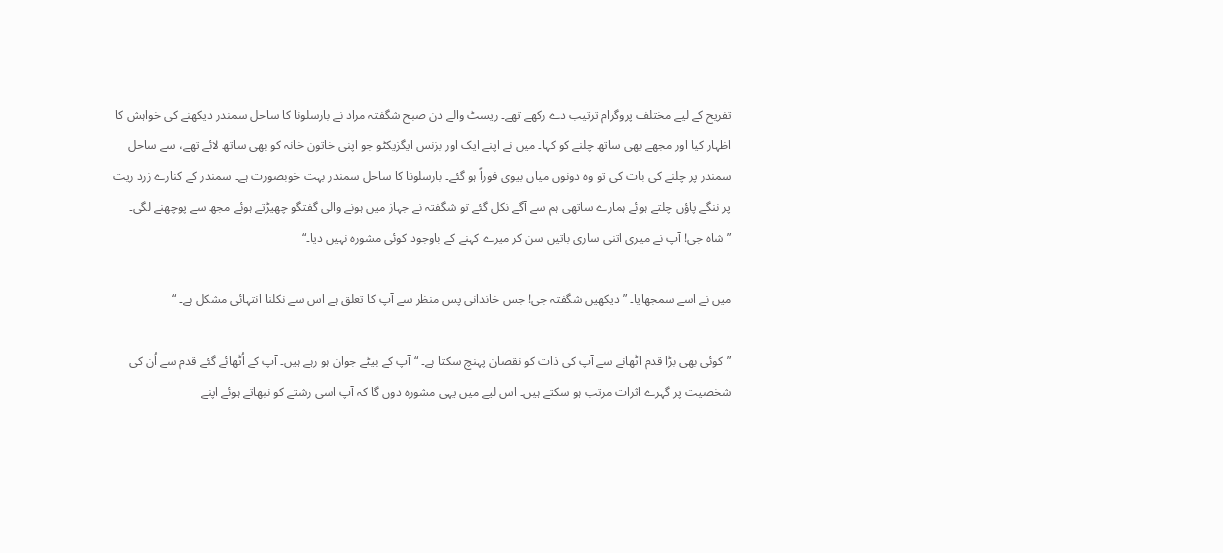تفریح کے لیے مختلف پروگرام ترتیب دے رکھے تھے۔ ریسٹ والے دن صبح شگفتہ مراد نے بارسلونا کا ساحل سمندر دیکھنے کی خواہش کا اظہار کیا اور مجھے بھی ساتھ چلنے کو کہا۔ میں نے اپنے ایک اور بزنس ایگزیکٹو جو اپنی خاتون خانہ کو بھی ساتھ لائے تھے، سے ساحل سمندر پر چلنے کی بات کی تو وہ دونوں میاں بیوی فوراً ہو گئے۔ بارسلونا کا ساحل سمندر بہت خوبصورت ہے۔ سمندر کے کنارے زرد ریت پر ننگے پاؤں چلتے ہوئے ہمارے ساتھی ہم سے آگے نکل گئے تو شگفتہ نے جہاز میں ہونے والی گفتگو چھیڑتے ہوئے مجھ سے پوچھنے لگی۔ ”شاہ جی! آپ نے میری اتنی ساری باتیں سن کر میرے کہنے کے باوجود کوئی مشورہ نہیں دیا۔“

میں نے اسے سمجھایا۔ ”دیکھیں شگفتہ جی! جس خاندانی پس منظر سے آپ کا تعلق ہے اس سے نکلنا انتہائی مشکل ہے۔ “

”کوئی بھی بڑا قدم اٹھانے سے آپ کی ذات کو نقصان پہنچ سکتا ہے۔ “ آپ کے بیٹے جوان ہو رہے ہیں۔ آپ کے اُٹھائے گئے قدم سے اُن کی شخصیت پر گہرے اثرات مرتب ہو سکتے ہیں۔ اس لیے میں یہی مشورہ دوں گا کہ آپ اسی رشتے کو نبھاتے ہوئے اپنے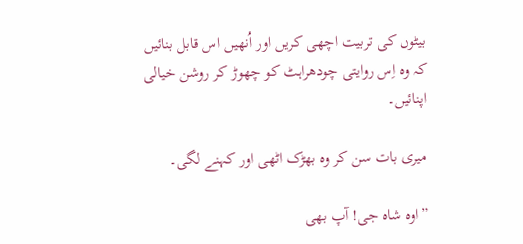بیٹوں کی تربیت اچھی کریں اور اُنھیں اس قابل بنائیں کہ وہ اِس روایتی چودھراہٹ کو چھوڑ کر روشن خیالی اپنائیں۔

میری بات سن کر وہ بھڑک اٹھی اور کہنے لگی۔

”اوہ شاہ جی! آپ بھی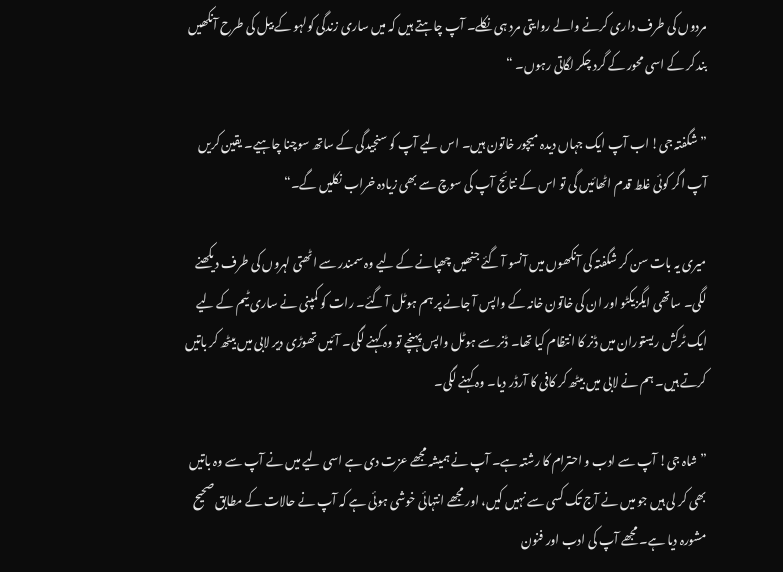مردوں کی طرف داری کرنے والے روایتی مرد ہی نکلے۔ آپ چاہتے ہیں کہ میں ساری زندگی کولہو کے بیل کی طرح آنکھیں بند کر کے اسی محور کے گرد چکر لگاتی رہوں۔ “

” شگفتہ جی! اب آپ ایک جہاں دیدہ میچور خاتون ہیں۔ اس لیے آپ کو سنجیدگی کے ساتھ سوچنا چاہیے۔ یقین کریں آپ اگر کوئی غلط قدم اٹھائیں گی تو اس کے نتائج آپ کی سوچ سے بھی زیادہ خراب نکلیں گے۔“

میری یہ بات سن کر شگفتہ کی آنکھوں میں آنسو آ گئے جنھیں چھپانے کے لیے وہ سمندر سے اٹھتی لہروں کی طرف دیکھنے لگی۔ ساتھی ایگزیکٹو اور ان کی خاتون خانہ کے واپس آ جانے پر ہم ہوٹل آ گئے۔ رات کو کمپنی نے ساری ٹیم کے لیے ایک ٹرکش ریستوران میں ڈنر کا انتظام کیا تھا۔ ڈنر سے ہوٹل واپس پہنچے تو وہ کہنے لگی۔ آئیں تھوڑی دیر لابی میں بیٹھ کر باتیں کرتے ہیں۔ ہم نے لابی میں بیٹھ کر کافی کا آرڈر دیا۔ وہ کہنے لگی۔

” شاہ جی! آپ سے ادب و احترام کا رشتہ ہے۔ آپ نے ہمیشہ مجھے عزت دی ہے اسی لیے میں نے آپ سے وہ باتیں بھی کر لی ہیں جو میں نے آج تک کسی سے نہیں کیں، اور مجھے انتہائی خوشی ہوئی ہے کہ آپ نے حالات کے مطابق صحیح مشورہ دیا ہے۔ مجھے آپ کی ادب اور فنون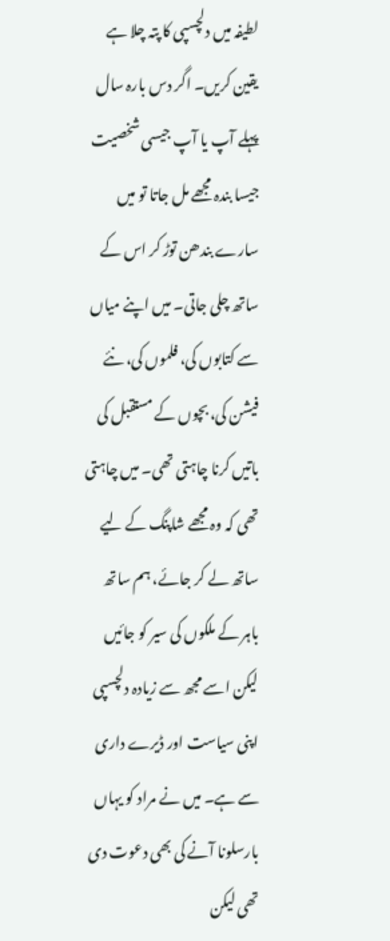لطیفہ میں دلچسپی کا پتہ چلا ہے یقین کریں۔ اگر دس بارہ سال پہلے آپ یا آپ جیسی شخصیت جیسا بندہ مجھے مل جاتا تو میں سارے بندھن توڑ کر اس کے ساتھ چلی جاتی۔ میں اپنے میاں سے کتابوں کی، فلموں کی، نئے فیشن کی، بچوں کے مستقبل کی باتیں کرنا چاہتی تھی۔ میں چاہتی تھی کہ وہ مجھے شاپنگ کے لیے ساتھ لے کر جائے، ہم ساتھ باہر کے ملکوں کی سیر کو جائیں لیکن اسے مجھ سے زیادہ دلچسپی اپنی سیاست اور ڈیرے داری سے ہے۔ میں نے مراد کو یہاں بارسلونا آنے کی بھی دعوت دی تھی لیکن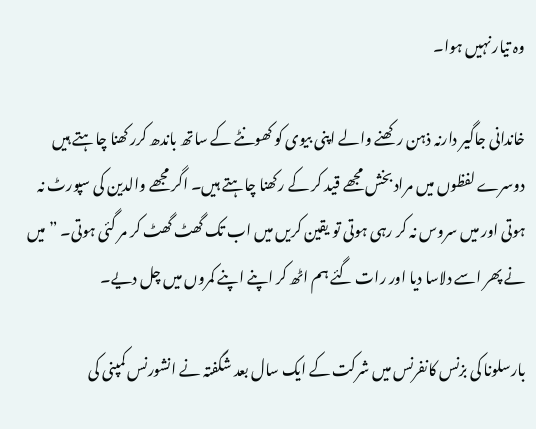وہ تیار نہیں ہوا۔

خاندانی جاگیر دارنہ ذہن رکھنے والے اپنی بیوی کو کھونٹے کے ساتھ باندھ کرر کھنا چاہتے ہیں دوسرے لفظوں میں مراد بخش مجھے قید کر کے رکھنا چاہتے ہیں۔ اگر مجھے والدین کی سپورٹ نہ ہوتی اور میں سروس نہ کر رہی ہوتی تو یقین کریں میں اب تک گھٹ گھٹ کر مر گئی ہوتی۔ ”میں نے پھر اسے دلاسا دیا اور رات گئے ہم اٹھ کر اپنے اپنے کمروں میں چل دیے۔

بارسلونا کی بزنس کانفرنس میں شرکت کے ایک سال بعد شگفتہ نے انشورنس کمپنی کی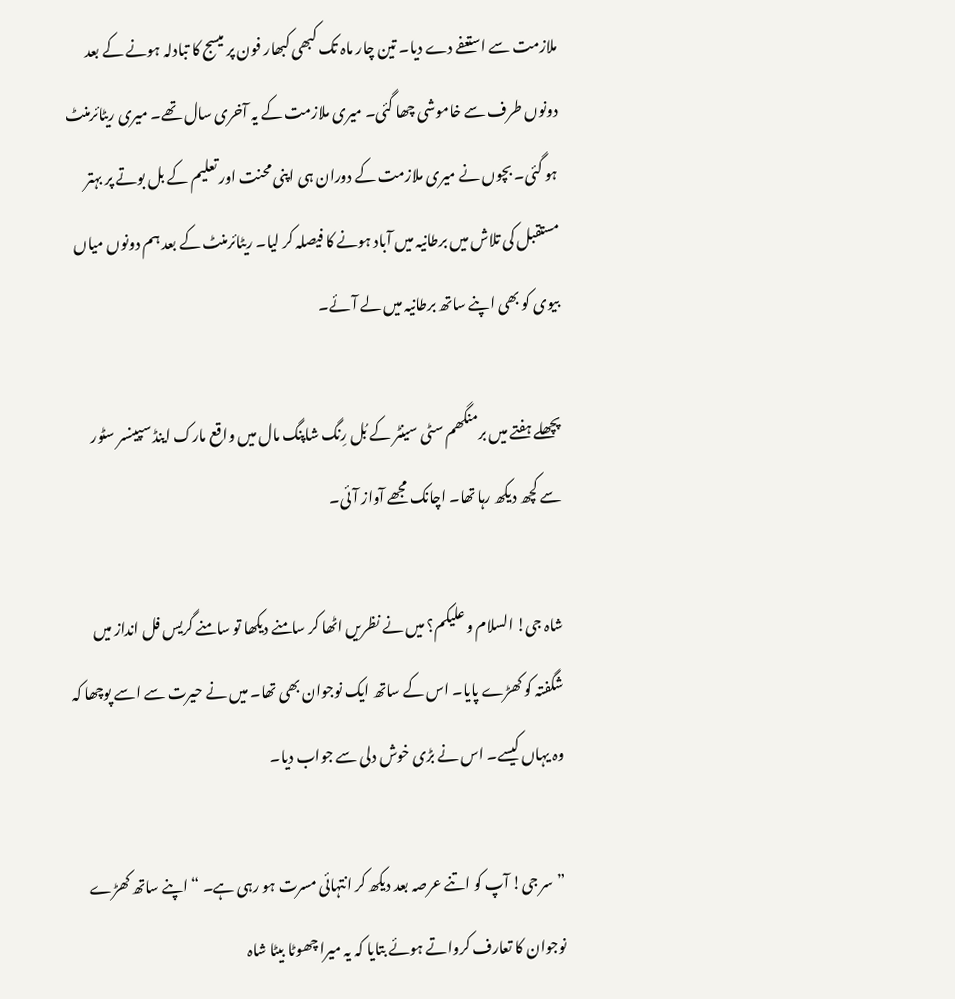ملازمت سے استعفے دے دیا۔ تین چار ماہ تک کبھی کبھار فون پر میسج کا تبادلہ ہونے کے بعد دونوں طرف سے خاموشی چھا گئی۔ میری ملازمت کے یہ آخری سال تھے۔ میری ریٹائرمنٹ ہو گئی۔ بچوں نے میری ملازمت کے دوران ہی اپنی محنت اور تعلیم کے بل بوتے پر بہتر مستقبل کی تلاش میں برطانیہ میں آباد ہونے کا فیصلہ کر لیا۔ ریٹائرمنٹ کے بعد ہم دونوں میاں بیوی کو بھی اپنے ساتھ برطانیہ میں لے آئے۔

پچھلے ہفتے میں برمنگھم سٹی سینٹر کے بُل رِنگ شاپنگ مال میں واقع مارک اینڈ سپینسر سٹور سے کچھ دیکھ رہا تھا۔ اچانک مجھے آواز آئی۔

شاہ جی! السلام و علیکم؟ میں نے نظریں اٹھا کر سامنے دیکھا تو سامنے گریس فل انداز میں شگفتہ کو کھڑے پایا۔ اس کے ساتھ ایک نوجوان بھی تھا۔ میں نے حیرت سے اسے پوچھا کہ وہ یہاں کیسے۔ اس نے بڑی خوش دلی سے جواب دیا۔

” سر جی! آپ کو اتنے عرصہ بعد دیکھ کر انتہائی مسرت ہو رہی ہے۔ “ اپنے ساتھ کھڑے نوجوان کا تعارف کرواتے ہوئے بتایا کہ یہ میرا چھوٹا بیٹا شاہ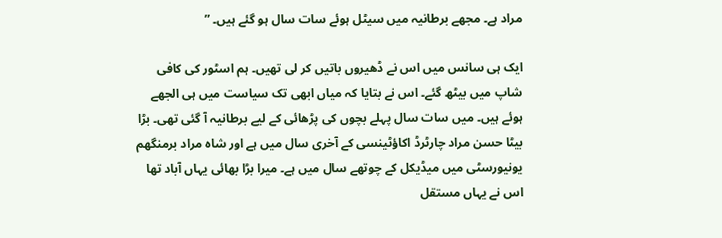مراد ہے۔ مجھے برطانیہ میں سیٹل ہوئے سات سال ہو گئے ہیں۔ ”

ایک ہی سانس میں اس نے ڈھیروں باتیں کر لی تھیں۔ ہم اسٹور کی کافی شاپ میں بیٹھ گئے۔ اس نے بتایا کہ میاں ابھی تک سیاست میں ہی الجھے ہوئے ہیں۔ میں سات سال پہلے بچوں کی پڑھائی کے لیے برطانیہ آ گئی تھی۔ بڑا بیٹا حسن مراد چارٹرڈ اکاؤٹینسی کے آخری سال میں ہے اور شاہ مراد برمنگھم یونیورسٹی میں میڈیکل کے چوتھے سال میں ہے۔ میرا بڑا بھائی یہاں آباد تھا اس نے یہاں مستقل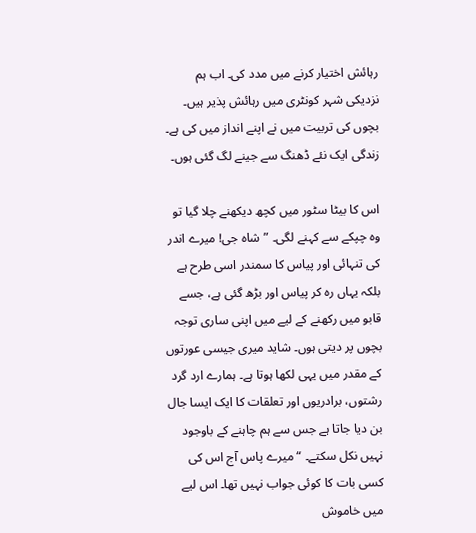رہائش اختیار کرنے میں مدد کی۔ اب ہم نزدیکی شہر کونٹری میں رہائش پذیر ہیں۔ بچوں کی تربیت میں نے اپنے انداز میں کی ہے۔ زندگی ایک نئے ڈھنگ سے جینے لگ گئی ہوں۔

اس کا بیٹا سٹور میں کچھ دیکھنے چلا گیا تو وہ چپکے سے کہنے لگی۔ ”شاہ جی! میرے اندر کی تنہائی اور پیاس کا سمندر اسی طرح ہے بلکہ یہاں رہ کر پیاس اور بڑھ گئی ہے، جسے قابو میں رکھنے کے لیے میں اپنی ساری توجہ بچوں پر دیتی ہوں۔ شاید میری جیسی عورتوں کے مقدر میں یہی لکھا ہوتا ہے۔ ہمارے ارد گرد رشتوں، برادریوں اور تعلقات کا ایک ایسا جال بن دیا جاتا ہے جس سے ہم چاہنے کے باوجود نہیں نکل سکتے۔ “ میرے پاس آج اس کی کسی بات کا کوئی جواب نہیں تھا۔ اس لیے میں خاموش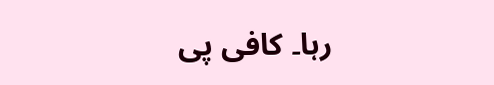رہا۔ کافی پی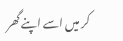کر میں اسے اپنے گھر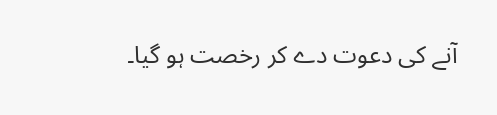آنے کی دعوت دے کر رخصت ہو گیا۔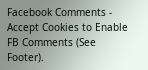Facebook Comments - Accept Cookies to Enable FB Comments (See Footer).